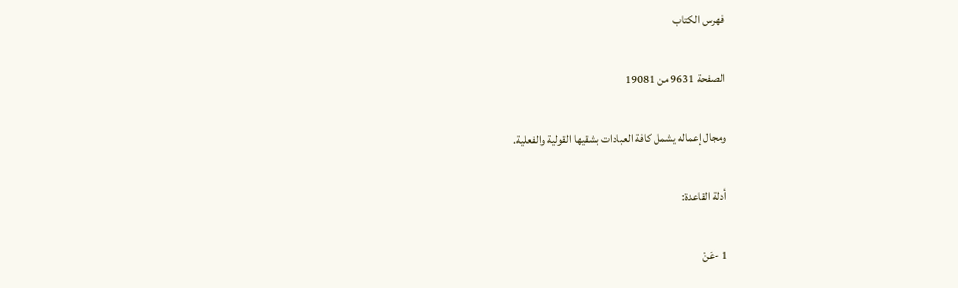فهرس الكتاب

الصفحة 9631 من 19081

ومجال إعماله يشمل كافة العبادات بشقيها القولية والفعلية.

أدلة القاعدة:

1 -عَنْ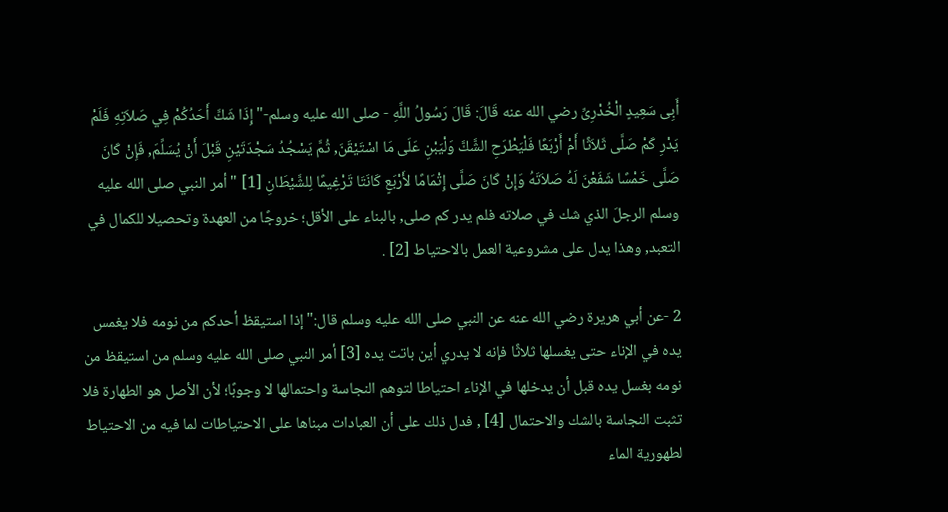أَبِى سَعِيدٍ الْخُدْرِىِّ رضي الله عنه قَالَ: قَالَ رَسُولُ اللَّهِ - صلى الله عليه وسلم-"إِذَا شَكَّ أَحَدُكُمْ فِي صَلاَتِهِ فَلَمْ يَدْرِ كَمْ صَلَّى ثَلاَثًا أَمْ أَرْبَعًا فَلْيَطْرَحِ الشَّكَّ وَلْيَبْنِ عَلَى مَا اسْتَيْقَنَ, ثُمَّ يَسْجُدُ سَجْدَتَيْنِ قَبْلَ أَنْ يُسَلِّمَ, فَإِنْ كَانَ صَلَّى خَمْسًا شَفَعْنَ لَهُ صَلاَتَهُ وَإِنْ كَانَ صَلَّى إِتْمَامًا لأَرْبَعٍ كَانَتَا تَرْغِيمًا لِلشَّيْطَانِ [1] "أمر النبي صلى الله عليه وسلم الرجلَ الذي شك في صلاته فلم يدر كم صلى, بالبناء على الأقل؛ خروجًا من العهدة وتحصيلا للكمال في التعبد, وهذا يدل على مشروعية العمل بالاحتياط [2] .

2 -عن أبي هريرة رضي الله عنه عن النبي صلى الله عليه وسلم قال:"إذا استيقظ أحدكم من نومه فلا يغمس يده في الإناء حتى يغسلها ثلاثًا فإنه لا يدري أين باتت يده [3] أمر النبي صلى الله عليه وسلم من استيقظ من نومه بغسل يده قبل أن يدخلها في الإناء احتياطا لتوهم النجاسة واحتمالها لا وجوبًا؛ لأن الأصل هو الطهارة فلا تثبت النجاسة بالشك والاحتمال [4] , فدل ذلك على أن العبادات مبناها على الاحتياطات لما فيه من الاحتياط لطهورية الماء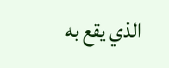الذي يقع به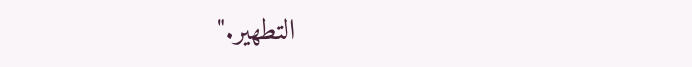التطهير."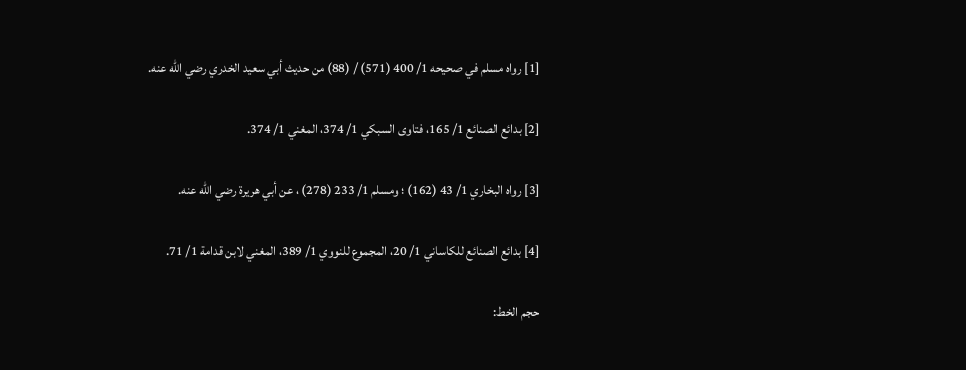[1] رواه مسلم في صحيحه 1/ 400 (571) / (88) من حديث أبي سعيد الخدري رضي الله عنه.

[2] بدائع الصنائع 1/ 165، فتاوى السبكي 1/ 374، المغني 1/ 374.

[3] رواه البخاري 1/ 43 (162) ؛ ومسلم 1/ 233 (278) ، عن أبي هريرة رضي الله عنه.

[4] بدائع الصنائع للكاساني 1/ 20، المجموع للنووي 1/ 389، المغني لابن قدامة 1/ 71.

حجم الخط: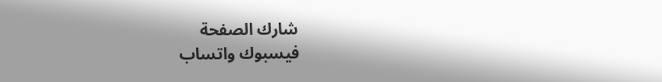شارك الصفحة
فيسبوك واتساب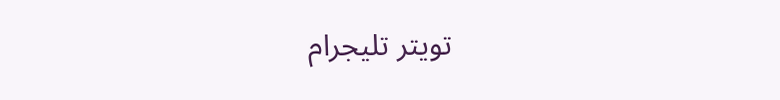تويتر تليجرام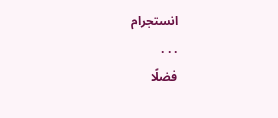انستجرام
. . .
فضلًا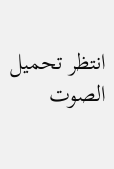انتظر تحميل الصوت